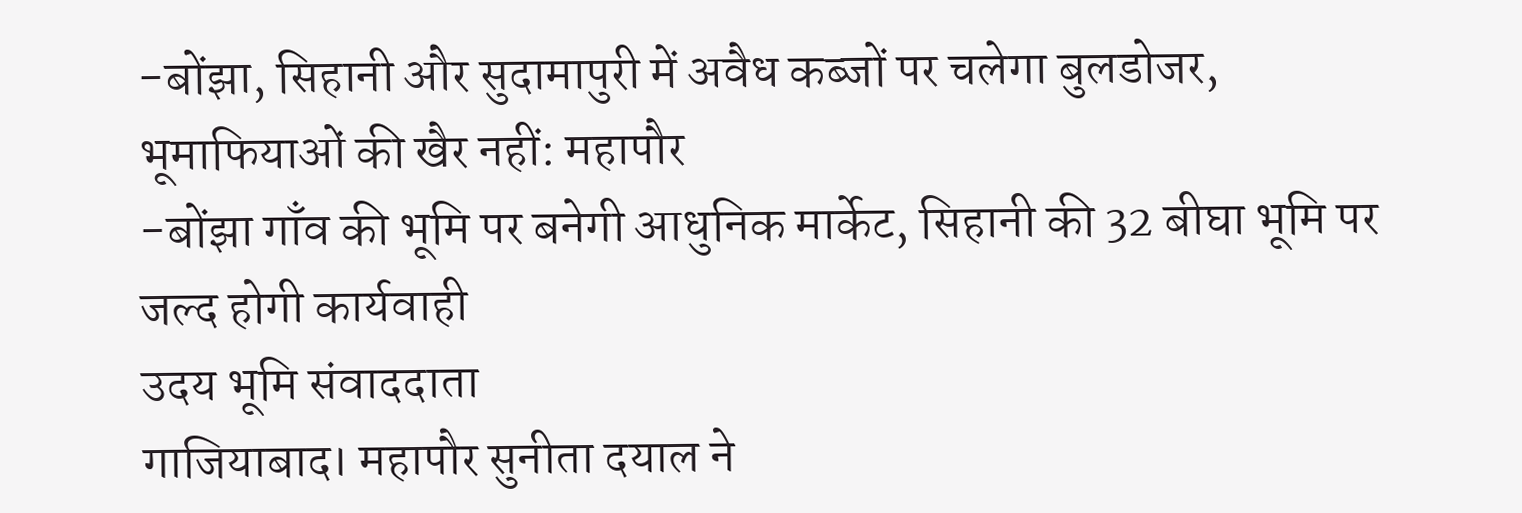-बोंझा, सिहानी और सुदामापुरी में अवैध कब्जों पर चलेगा बुलडोजर, भूमाफियाओं की खैर नहीं: महापौर
-बोंझा गाँव की भूमि पर बनेगी आधुनिक मार्केट, सिहानी की 32 बीघा भूमि पर जल्द होगी कार्यवाही
उदय भूमि संवाददाता
गाजियाबाद। महापौर सुनीता दयाल ने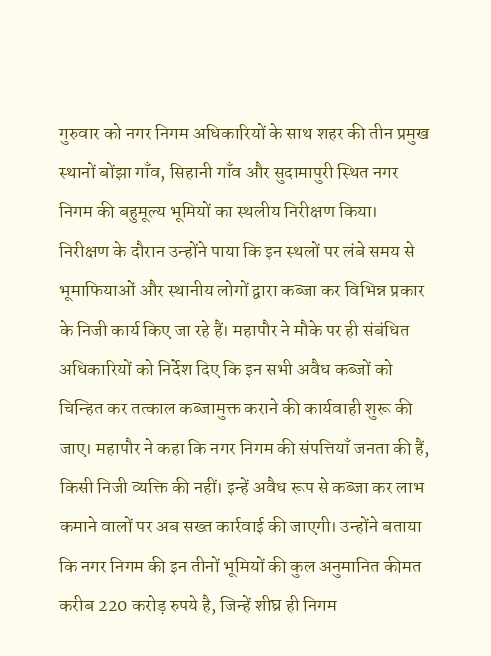गुरुवार को नगर निगम अधिकारियों के साथ शहर की तीन प्रमुख स्थानों बोंझा गाँव, सिहानी गाँव और सुदामापुरी स्थित नगर निगम की बहुमूल्य भूमियों का स्थलीय निरीक्षण किया। निरीक्षण के दौरान उन्होंने पाया कि इन स्थलों पर लंबे समय से भूमाफियाओं और स्थानीय लोगों द्वारा कब्जा कर विभिन्न प्रकार के निजी कार्य किए जा रहे हैं। महापौर ने मौके पर ही संबंधित अधिकारियों को निर्देश दिए कि इन सभी अवैध कब्जों को चिन्हित कर तत्काल कब्जामुक्त कराने की कार्यवाही शुरू की जाए। महापौर ने कहा कि नगर निगम की संपत्तियाँ जनता की हैं, किसी निजी व्यक्ति की नहीं। इन्हें अवैध रूप से कब्जा कर लाभ कमाने वालों पर अब सख्त कार्रवाई की जाएगी। उन्होंने बताया कि नगर निगम की इन तीनों भूमियों की कुल अनुमानित कीमत करीब 220 करोड़ रुपये है, जिन्हें शीघ्र ही निगम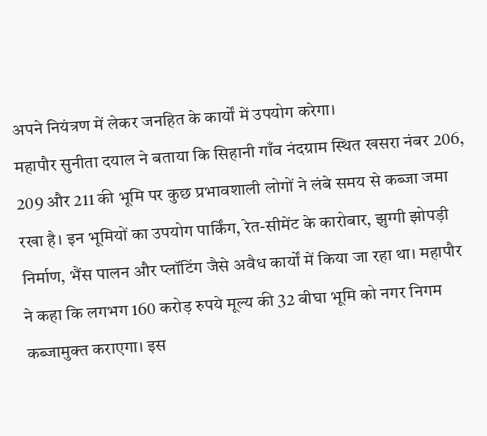अपने नियंत्रण में लेकर जनहित के कार्यों में उपयोग करेगा।
महापौर सुनीता दयाल ने बताया कि सिहानी गाँव नंदग्राम स्थित खसरा नंबर 206, 209 और 211 की भूमि पर कुछ प्रभावशाली लोगों ने लंबे समय से कब्जा जमा रखा है। इन भूमियों का उपयोग पार्किंग, रेत-सीमेंट के कारोबार, झुग्गी झोपड़ी निर्माण, भैंस पालन और प्लॉटिंग जैसे अवैध कार्यों में किया जा रहा था। महापौर ने कहा कि लगभग 160 करोड़ रुपये मूल्य की 32 बीघा भूमि को नगर निगम कब्जामुक्त कराएगा। इस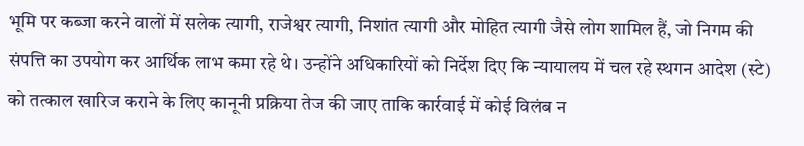भूमि पर कब्जा करने वालों में सलेक त्यागी, राजेश्वर त्यागी, निशांत त्यागी और मोहित त्यागी जैसे लोग शामिल हैं, जो निगम की संपत्ति का उपयोग कर आर्थिक लाभ कमा रहे थे। उन्होंने अधिकारियों को निर्देश दिए कि न्यायालय में चल रहे स्थगन आदेश (स्टे) को तत्काल खारिज कराने के लिए कानूनी प्रक्रिया तेज की जाए ताकि कार्रवाई में कोई विलंब न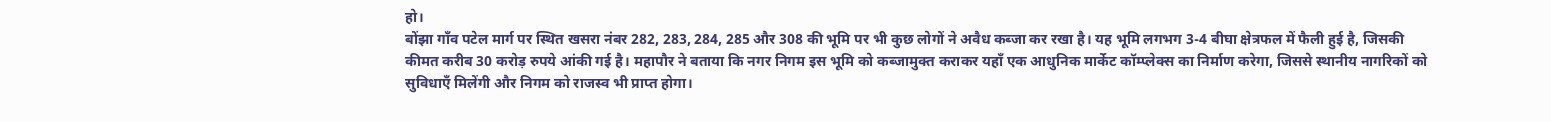हो।
बोंझा गाँव पटेल मार्ग पर स्थित खसरा नंबर 282, 283, 284, 285 और 308 की भूमि पर भी कुछ लोगों ने अवैध कब्जा कर रखा है। यह भूमि लगभग 3-4 बीघा क्षेत्रफल में फैली हुई है, जिसकी कीमत करीब 30 करोड़ रुपये आंकी गई है। महापौर ने बताया कि नगर निगम इस भूमि को कब्जामुक्त कराकर यहाँ एक आधुनिक मार्केट कॉम्प्लेक्स का निर्माण करेगा, जिससे स्थानीय नागरिकों को सुविधाएँ मिलेंगी और निगम को राजस्व भी प्राप्त होगा।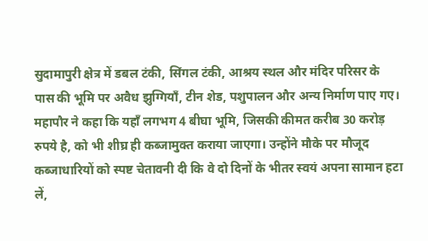सुदामापुरी क्षेत्र में डबल टंकी, सिंगल टंकी, आश्रय स्थल और मंदिर परिसर के पास की भूमि पर अवैध झुग्गियाँ, टीन शेड, पशुपालन और अन्य निर्माण पाए गए। महापौर ने कहा कि यहाँ लगभग 4 बीघा भूमि, जिसकी कीमत करीब 30 करोड़ रुपये है, को भी शीघ्र ही कब्जामुक्त कराया जाएगा। उन्होंने मौके पर मौजूद कब्जाधारियों को स्पष्ट चेतावनी दी कि वे दो दिनों के भीतर स्वयं अपना सामान हटा लें,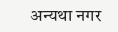अन्यथा नगर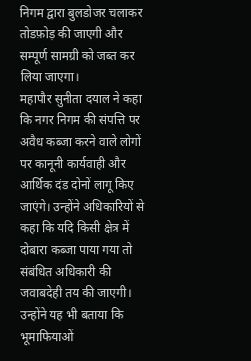निगम द्वारा बुलडोजर चलाकर तोडफ़ोड़ की जाएगी और सम्पूर्ण सामग्री को जब्त कर लिया जाएगा।
महापौर सुनीता दयाल ने कहा कि नगर निगम की संपत्ति पर अवैध कब्जा करने वाले लोगों पर कानूनी कार्यवाही और आर्थिक दंड दोनों लागू किए जाएंगे। उन्होंने अधिकारियों से कहा कि यदि किसी क्षेत्र में दोबारा कब्जा पाया गया तो संबंधित अधिकारी की जवाबदेही तय की जाएगी। उन्होंने यह भी बताया कि भूमाफियाओं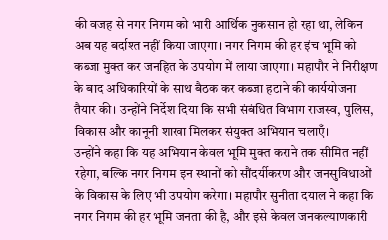की वजह से नगर निगम को भारी आर्थिक नुकसान हो रहा था, लेकिन अब यह बर्दाश्त नहीं किया जाएगा। नगर निगम की हर इंच भूमि को कब्जा मुक्त कर जनहित के उपयोग में लाया जाएगा। महापौर ने निरीक्षण के बाद अधिकारियों के साथ बैठक कर कब्जा हटाने की कार्ययोजना तैयार की। उन्होंने निर्देश दिया कि सभी संबंधित विभाग राजस्व, पुलिस, विकास और कानूनी शाखा मिलकर संयुक्त अभियान चलाएँ।
उन्होंने कहा कि यह अभियान केवल भूमि मुक्त कराने तक सीमित नहीं रहेगा, बल्कि नगर निगम इन स्थानों को सौंदर्यीकरण और जनसुविधाओं के विकास के लिए भी उपयोग करेगा। महापौर सुनीता दयाल ने कहा कि नगर निगम की हर भूमि जनता की है, और इसे केवल जनकल्याणकारी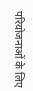परियोजनाओं के लिए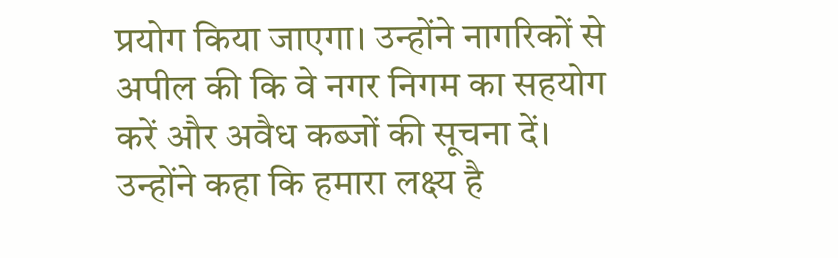प्रयोग किया जाएगा। उन्होंने नागरिकों से अपील की कि वे नगर निगम का सहयोग करें और अवैध कब्जों की सूचना दें। उन्होंने कहा कि हमारा लक्ष्य है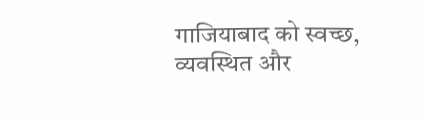गाजियाबाद को स्वच्छ, व्यवस्थित और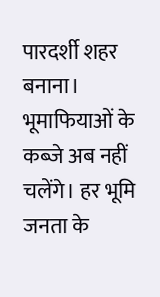पारदर्शी शहर बनाना। भूमाफियाओं के कब्जे अब नहीं चलेंगे। हर भूमि जनता के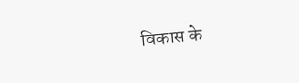विकास के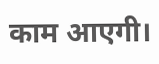काम आएगी।